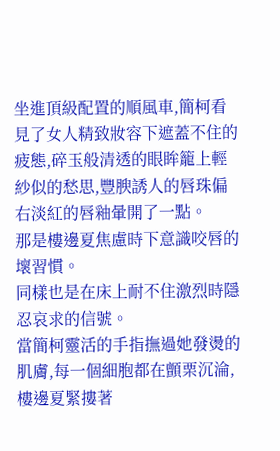坐進頂級配置的順風車,簡柯看見了女人精致妝容下遮蓋不住的疲態,碎玉般清透的眼眸籠上輕紗似的愁思,豐腴誘人的唇珠偏右淡紅的唇釉暈開了一點。
那是樓邊夏焦慮時下意識咬唇的壞習慣。
同樣也是在床上耐不住激烈時隱忍哀求的信號。
當簡柯靈活的手指撫過她發燙的肌膚,每一個細胞都在顫栗沉淪,樓邊夏緊摟著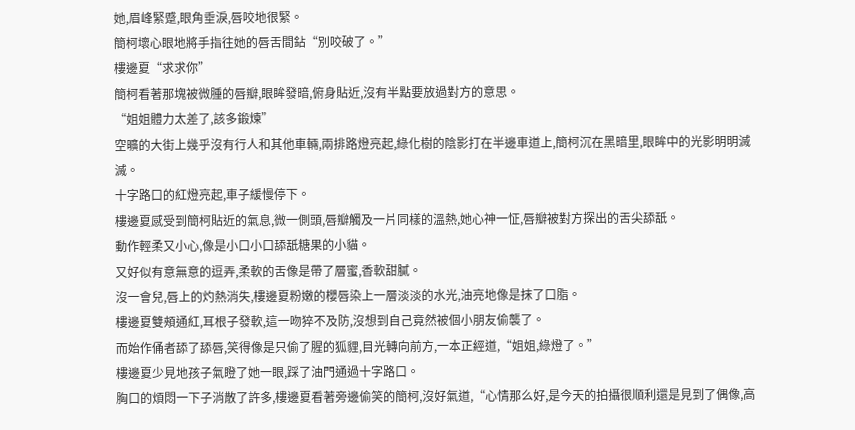她,眉峰緊蹙,眼角垂淚,唇咬地很緊。
簡柯壞心眼地將手指往她的唇舌間鉆“別咬破了。”
樓邊夏“求求你”
簡柯看著那塊被微腫的唇瓣,眼眸發暗,俯身貼近,沒有半點要放過對方的意思。
“姐姐體力太差了,該多鍛煉”
空曠的大街上幾乎沒有行人和其他車輛,兩排路燈亮起,綠化樹的陰影打在半邊車道上,簡柯沉在黑暗里,眼眸中的光影明明滅滅。
十字路口的紅燈亮起,車子緩慢停下。
樓邊夏感受到簡柯貼近的氣息,微一側頭,唇瓣觸及一片同樣的溫熱,她心神一怔,唇瓣被對方探出的舌尖舔舐。
動作輕柔又小心,像是小口小口舔舐糖果的小貓。
又好似有意無意的逗弄,柔軟的舌像是帶了層蜜,香軟甜膩。
沒一會兒,唇上的灼熱消失,樓邊夏粉嫩的櫻唇染上一層淡淡的水光,油亮地像是抹了口脂。
樓邊夏雙頰通紅,耳根子發軟,這一吻猝不及防,沒想到自己竟然被個小朋友偷襲了。
而始作俑者舔了舔唇,笑得像是只偷了腥的狐貍,目光轉向前方,一本正經道,“姐姐,綠燈了。”
樓邊夏少見地孩子氣瞪了她一眼,踩了油門通過十字路口。
胸口的煩悶一下子消散了許多,樓邊夏看著旁邊偷笑的簡柯,沒好氣道,“心情那么好,是今天的拍攝很順利還是見到了偶像,高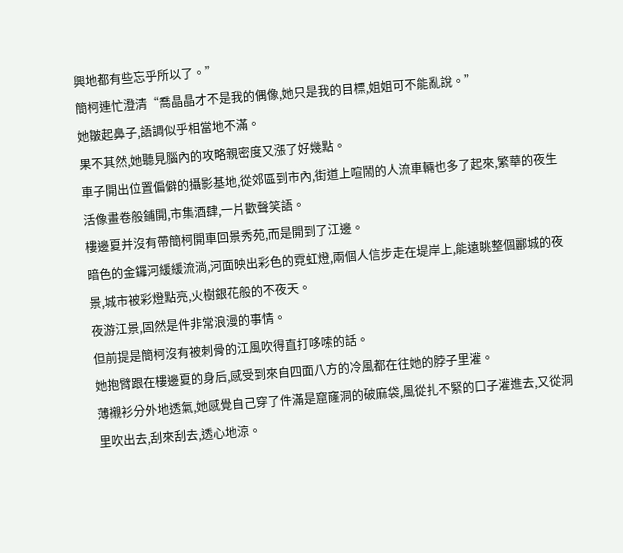興地都有些忘乎所以了。”
簡柯連忙澄清“喬晶晶才不是我的偶像,她只是我的目標,姐姐可不能亂說。”
她皺起鼻子,語調似乎相當地不滿。
果不其然,她聽見腦內的攻略親密度又漲了好幾點。
車子開出位置偏僻的攝影基地,從郊區到市內,街道上喧鬧的人流車輛也多了起來,繁華的夜生活像畫卷般鋪開,市集酒肆,一片歡聲笑語。
樓邊夏并沒有帶簡柯開車回景秀苑,而是開到了江邊。
暗色的金鑼河緩緩流淌,河面映出彩色的霓虹燈,兩個人信步走在堤岸上,能遠眺整個酈城的夜景,城市被彩燈點亮,火樹銀花般的不夜天。
夜游江景,固然是件非常浪漫的事情。
但前提是簡柯沒有被刺骨的江風吹得直打哆嗦的話。
她抱臂跟在樓邊夏的身后,感受到來自四面八方的冷風都在往她的脖子里灌。
薄襯衫分外地透氣,她感覺自己穿了件滿是窟窿洞的破麻袋,風從扎不緊的口子灌進去,又從洞里吹出去,刮來刮去,透心地涼。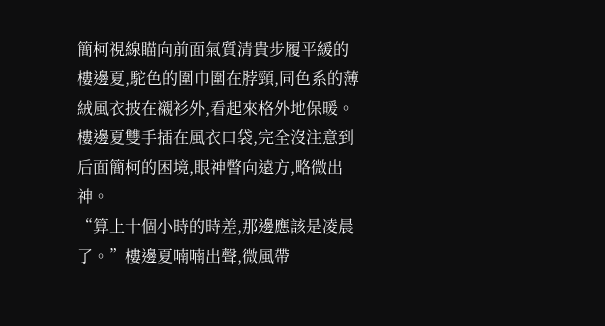簡柯視線瞄向前面氣質清貴步履平緩的樓邊夏,駝色的圍巾圍在脖頸,同色系的薄絨風衣披在襯衫外,看起來格外地保暖。
樓邊夏雙手插在風衣口袋,完全沒注意到后面簡柯的困境,眼神瞥向遠方,略微出神。
“算上十個小時的時差,那邊應該是凌晨了。”樓邊夏喃喃出聲,微風帶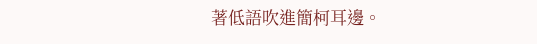著低語吹進簡柯耳邊。